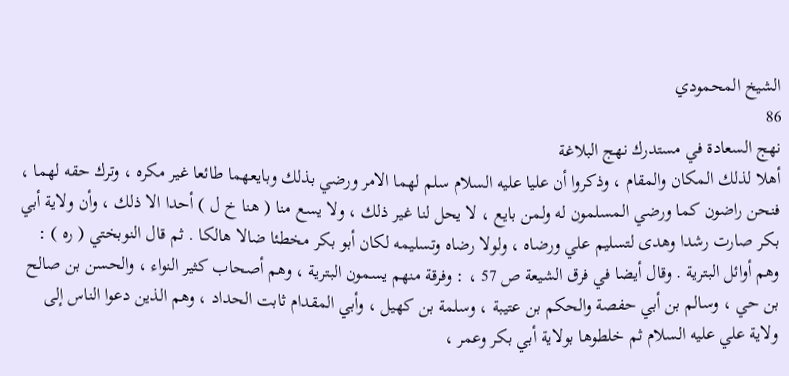الشيخ المحمودي
86
نهج السعادة في مستدرك نهج البلاغة
أهلا لذلك المكان والمقام ، وذكروا أن عليا عليه السلام سلم لهما الامر ورضي بذلك وبايعهما طائعا غير مكره ، وترك حقه لهما ، فنحن راضون كما ورضي المسلمون له ولمن بايع ، لا يحل لنا غير ذلك ، ولا يسع منا ( هنا خ ل ) أحدا الا ذلك ، وأن ولاية أبي بكر صارت رشدا وهدى لتسليم علي ورضاه ، ولولا رضاه وتسليمه لكان أبو بكر مخطئا ضالا هالكا . ثم قال النوبختي ( ره ) : وهم أوائل البترية . وقال أيضا في فرق الشيعة ص 57 ، : وفرقة منهم يسمون البترية ، وهم أصحاب كثير النواء ، والحسن بن صالح بن حي ، وسالم بن أبي حفصة والحكم بن عتيبة ، وسلمة بن كهيل ، وأبي المقدام ثابت الحداد ، وهم الذين دعوا الناس إلى ولاية علي عليه السلام ثم خلطوها بولاية أبي بكر وعمر ،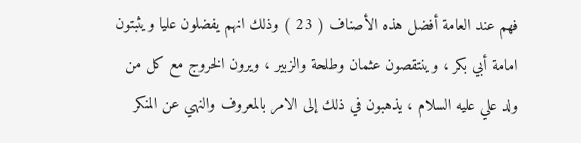فهم عند العامة أفضل هذه الأصناف ( 23 ) وذلك انهم يفضلون عليا ويثبتون امامة أبي بكر ، وينتقصون عثمان وطلحة والزبير ، ويرون الخروج مع كل من ولد علي عليه السلام ، يذهبون في ذلك إلى الامر بالمعروف والنهي عن المنكر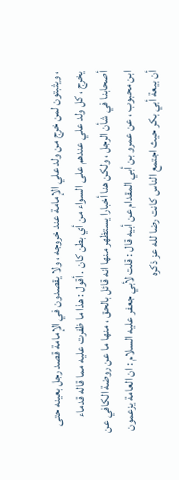، ويثبتون لمن خرج من ولد علي الإمامة عند خروجه ، ولا يقصدون في الإمامة قصد رجل بعينه حتى يخرج ، كل ولد علي عندهم على السواء من أي بطن كان . أقول : هذا ما ظفرت عليه مما قاله قدماء أصحابنا في شأن الرجل ، ولكن هنا أخبارا يستظهر منها انه قائل بالحق ، منها ما عن روضة الكافي عن ابن محبوب ، عن عمرو بن أبي المقدام عن أبيه قال : قلت لأبي جعفر عليه السلام : ان العامة يزعمون أن بيعة أبي بكر حيث اجتمع الناس كانت رضا لله عز ذكره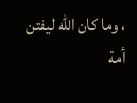، وما كان الله ليفتن أمة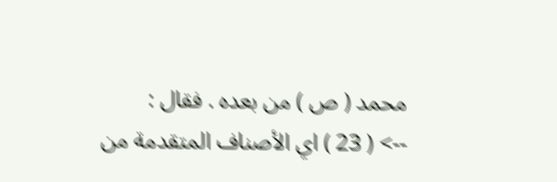محمد ( ص ) من بعده . فقال :
--> ( 23 ) اي الأصناف المتقدمة من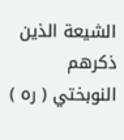الشيعة الذين ذكرهم النوبختي ( ره )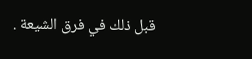قبل ذلك في فرق الشيعة .